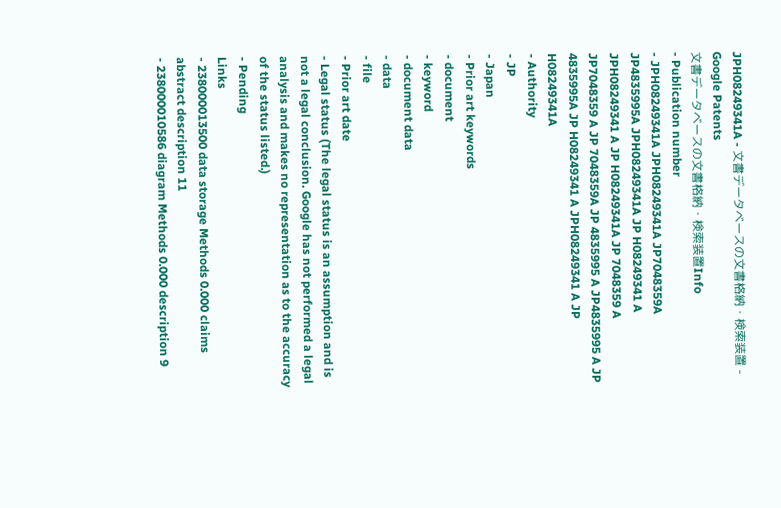JPH08249341A - 文書データベースの文書格納・検索装置 - Google Patents
文書データベースの文書格納・検索装置Info
- Publication number
- JPH08249341A JPH08249341A JP7048359A JP4835995A JPH08249341A JP H08249341 A JPH08249341 A JP H08249341A JP 7048359 A JP7048359 A JP 7048359A JP 4835995 A JP4835995 A JP 4835995A JP H08249341 A JPH08249341 A JP H08249341A
- Authority
- JP
- Japan
- Prior art keywords
- document
- keyword
- document data
- data
- file
- Prior art date
- Legal status (The legal status is an assumption and is not a legal conclusion. Google has not performed a legal analysis and makes no representation as to the accuracy of the status listed.)
- Pending
Links
- 238000013500 data storage Methods 0.000 claims abstract description 11
- 238000010586 diagram Methods 0.000 description 9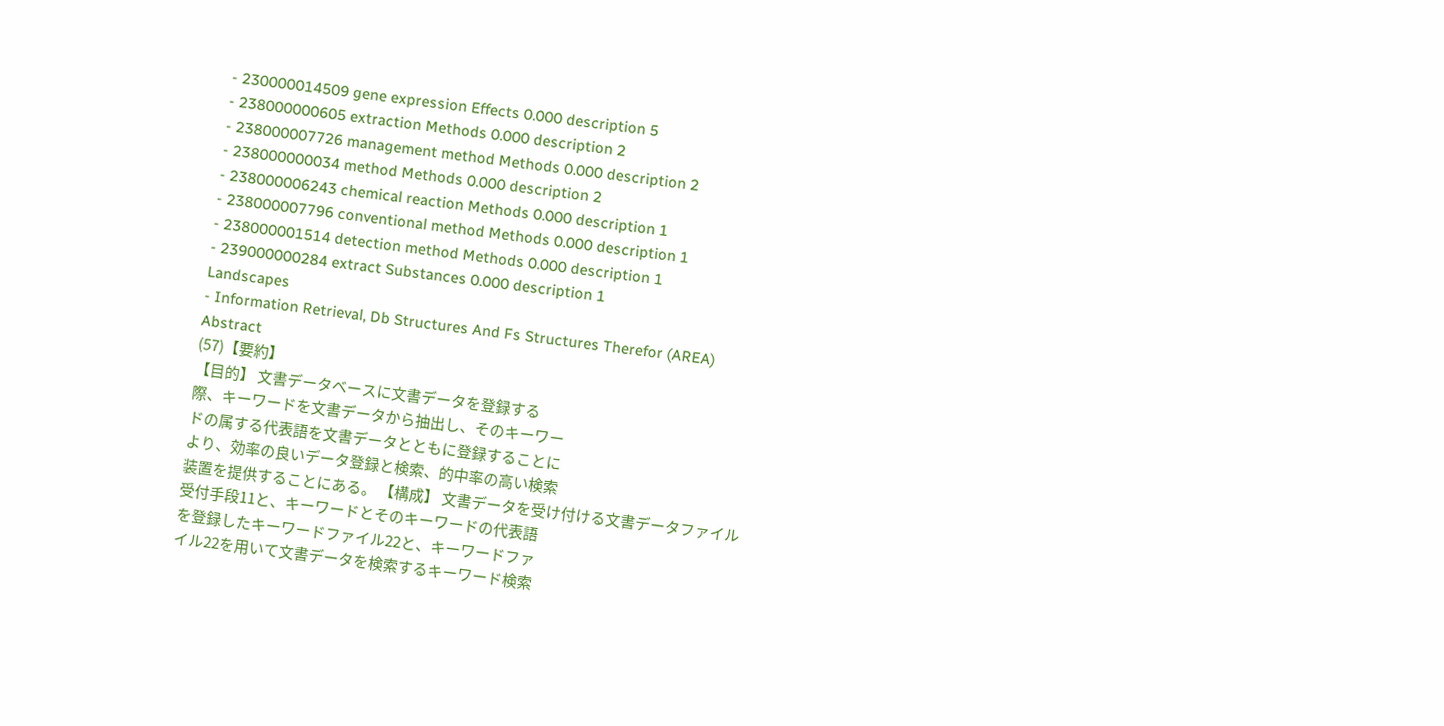- 230000014509 gene expression Effects 0.000 description 5
- 238000000605 extraction Methods 0.000 description 2
- 238000007726 management method Methods 0.000 description 2
- 238000000034 method Methods 0.000 description 2
- 238000006243 chemical reaction Methods 0.000 description 1
- 238000007796 conventional method Methods 0.000 description 1
- 238000001514 detection method Methods 0.000 description 1
- 239000000284 extract Substances 0.000 description 1
Landscapes
- Information Retrieval, Db Structures And Fs Structures Therefor (AREA)
Abstract
(57)【要約】
【目的】 文書データベースに文書データを登録する
際、キーワードを文書データから抽出し、そのキーワー
ドの属する代表語を文書データとともに登録することに
より、効率の良いデータ登録と検索、的中率の高い検索
装置を提供することにある。 【構成】 文書データを受け付ける文書データファイル
受付手段11と、キーワードとそのキーワードの代表語
を登録したキーワードファイル22と、キーワードファ
イル22を用いて文書データを検索するキーワード検索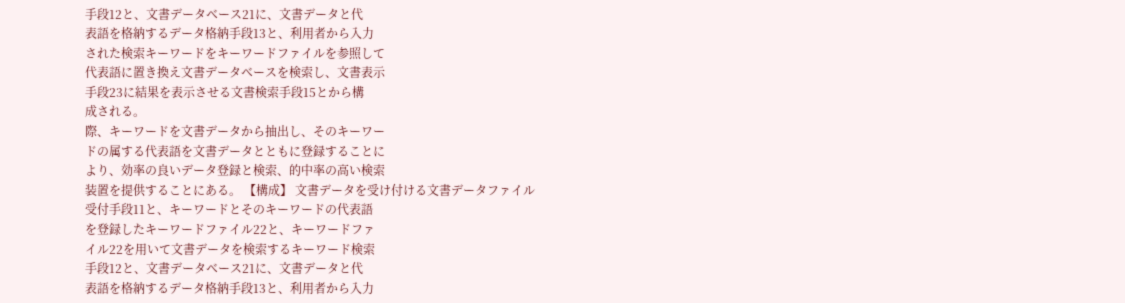手段12と、文書データベース21に、文書データと代
表語を格納するデータ格納手段13と、利用者から入力
された検索キーワードをキーワードファイルを参照して
代表語に置き換え文書データベースを検索し、文書表示
手段23に結果を表示させる文書検索手段15とから構
成される。
際、キーワードを文書データから抽出し、そのキーワー
ドの属する代表語を文書データとともに登録することに
より、効率の良いデータ登録と検索、的中率の高い検索
装置を提供することにある。 【構成】 文書データを受け付ける文書データファイル
受付手段11と、キーワードとそのキーワードの代表語
を登録したキーワードファイル22と、キーワードファ
イル22を用いて文書データを検索するキーワード検索
手段12と、文書データベース21に、文書データと代
表語を格納するデータ格納手段13と、利用者から入力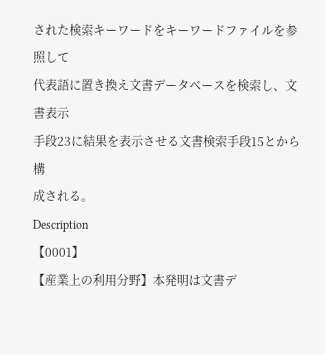された検索キーワードをキーワードファイルを参照して
代表語に置き換え文書データベースを検索し、文書表示
手段23に結果を表示させる文書検索手段15とから構
成される。
Description
【0001】
【産業上の利用分野】本発明は文書デ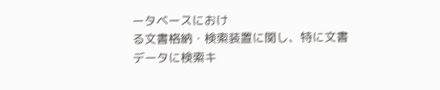ータベースにおけ
る文書格納・検索装置に関し、特に文書データに検索キ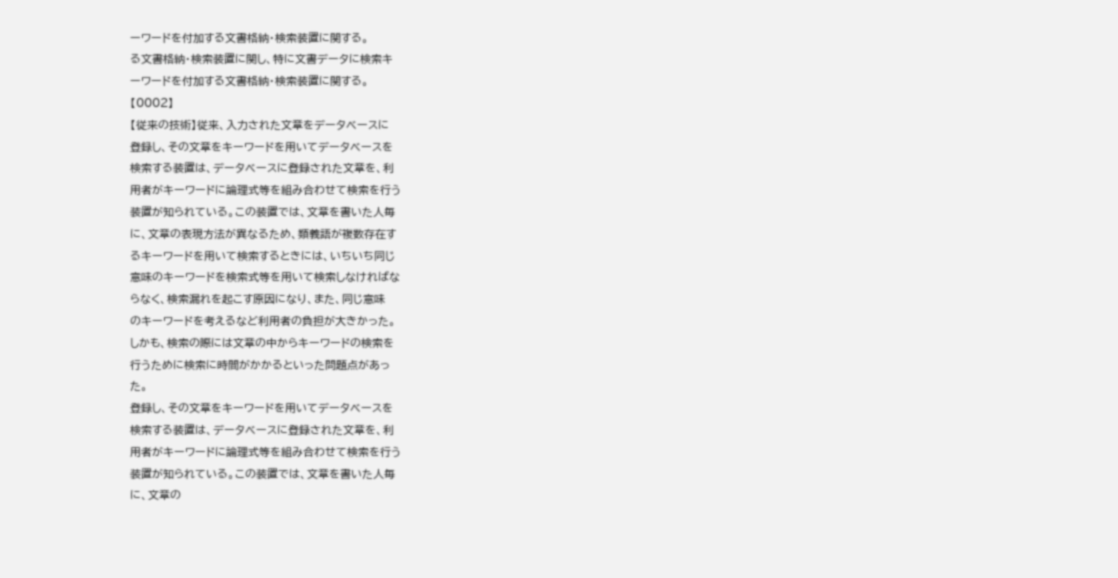ーワードを付加する文書格納・検索装置に関する。
る文書格納・検索装置に関し、特に文書データに検索キ
ーワードを付加する文書格納・検索装置に関する。
【0002】
【従来の技術】従来、入力された文章をデータベースに
登録し、その文章をキーワードを用いてデータベースを
検索する装置は、データベースに登録された文章を、利
用者がキーワードに論理式等を組み合わせて検索を行う
装置が知られている。この装置では、文章を書いた人毎
に、文章の表現方法が異なるため、類義語が複数存在す
るキーワードを用いて検索するときには、いちいち同じ
意味のキーワードを検索式等を用いて検索しなければな
らなく、検索漏れを起こす原因になり、また、同じ意味
のキーワードを考えるなど利用者の負担が大きかった。
しかも、検索の際には文章の中からキーワードの検索を
行うために検索に時間がかかるといった問題点があっ
た。
登録し、その文章をキーワードを用いてデータベースを
検索する装置は、データベースに登録された文章を、利
用者がキーワードに論理式等を組み合わせて検索を行う
装置が知られている。この装置では、文章を書いた人毎
に、文章の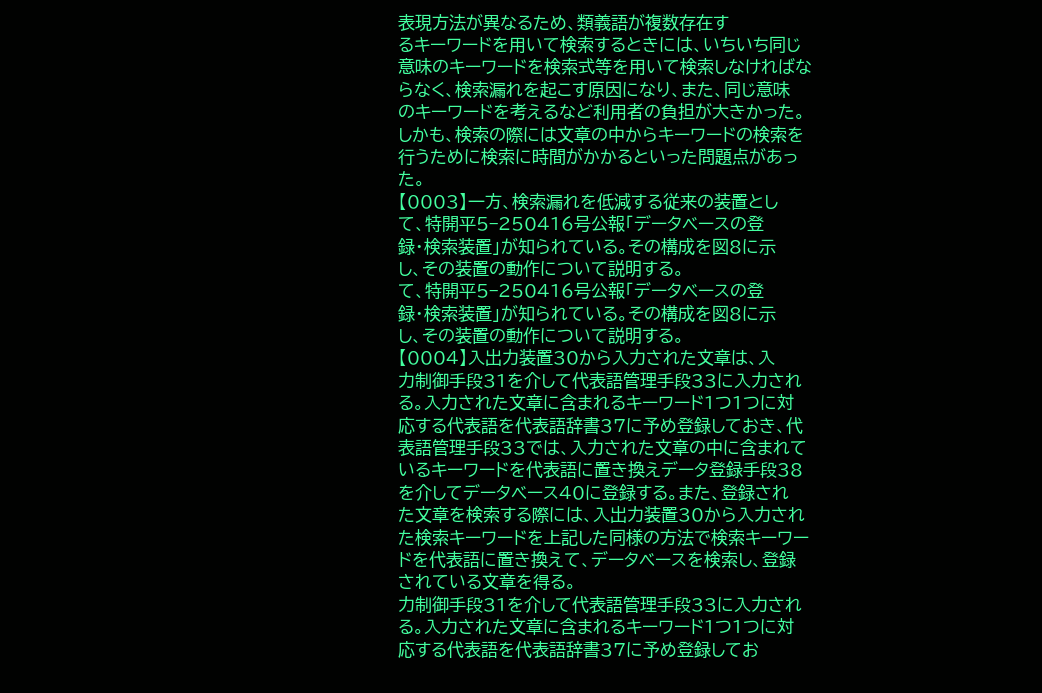表現方法が異なるため、類義語が複数存在す
るキーワードを用いて検索するときには、いちいち同じ
意味のキーワードを検索式等を用いて検索しなければな
らなく、検索漏れを起こす原因になり、また、同じ意味
のキーワードを考えるなど利用者の負担が大きかった。
しかも、検索の際には文章の中からキーワードの検索を
行うために検索に時間がかかるといった問題点があっ
た。
【0003】一方、検索漏れを低減する従来の装置とし
て、特開平5−250416号公報「データベースの登
録・検索装置」が知られている。その構成を図8に示
し、その装置の動作について説明する。
て、特開平5−250416号公報「データベースの登
録・検索装置」が知られている。その構成を図8に示
し、その装置の動作について説明する。
【0004】入出力装置30から入力された文章は、入
力制御手段31を介して代表語管理手段33に入力され
る。入力された文章に含まれるキーワード1つ1つに対
応する代表語を代表語辞書37に予め登録しておき、代
表語管理手段33では、入力された文章の中に含まれて
いるキーワードを代表語に置き換えデータ登録手段38
を介してデータベース40に登録する。また、登録され
た文章を検索する際には、入出力装置30から入力され
た検索キーワードを上記した同様の方法で検索キーワー
ドを代表語に置き換えて、データベースを検索し、登録
されている文章を得る。
力制御手段31を介して代表語管理手段33に入力され
る。入力された文章に含まれるキーワード1つ1つに対
応する代表語を代表語辞書37に予め登録してお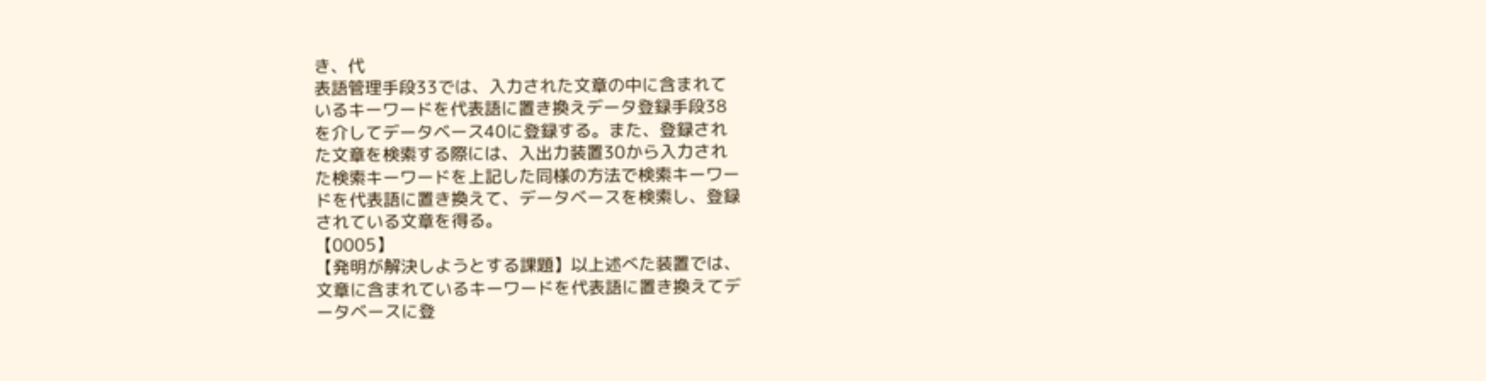き、代
表語管理手段33では、入力された文章の中に含まれて
いるキーワードを代表語に置き換えデータ登録手段38
を介してデータベース40に登録する。また、登録され
た文章を検索する際には、入出力装置30から入力され
た検索キーワードを上記した同様の方法で検索キーワー
ドを代表語に置き換えて、データベースを検索し、登録
されている文章を得る。
【0005】
【発明が解決しようとする課題】以上述べた装置では、
文章に含まれているキーワードを代表語に置き換えてデ
ータベースに登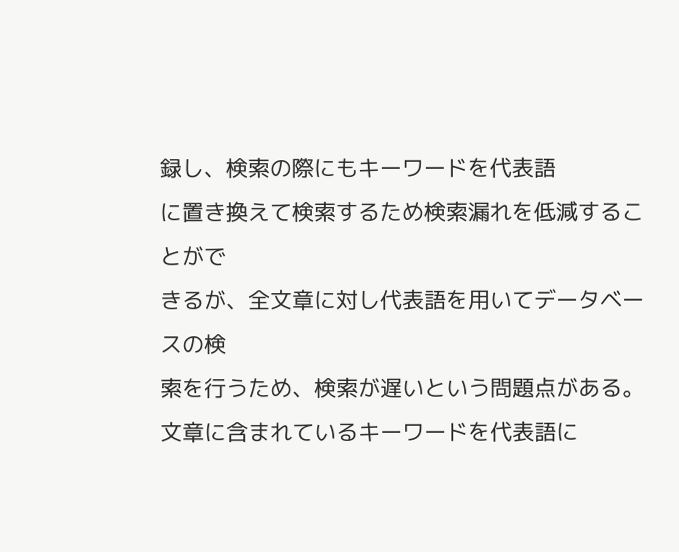録し、検索の際にもキーワードを代表語
に置き換えて検索するため検索漏れを低減することがで
きるが、全文章に対し代表語を用いてデータベースの検
索を行うため、検索が遅いという問題点がある。
文章に含まれているキーワードを代表語に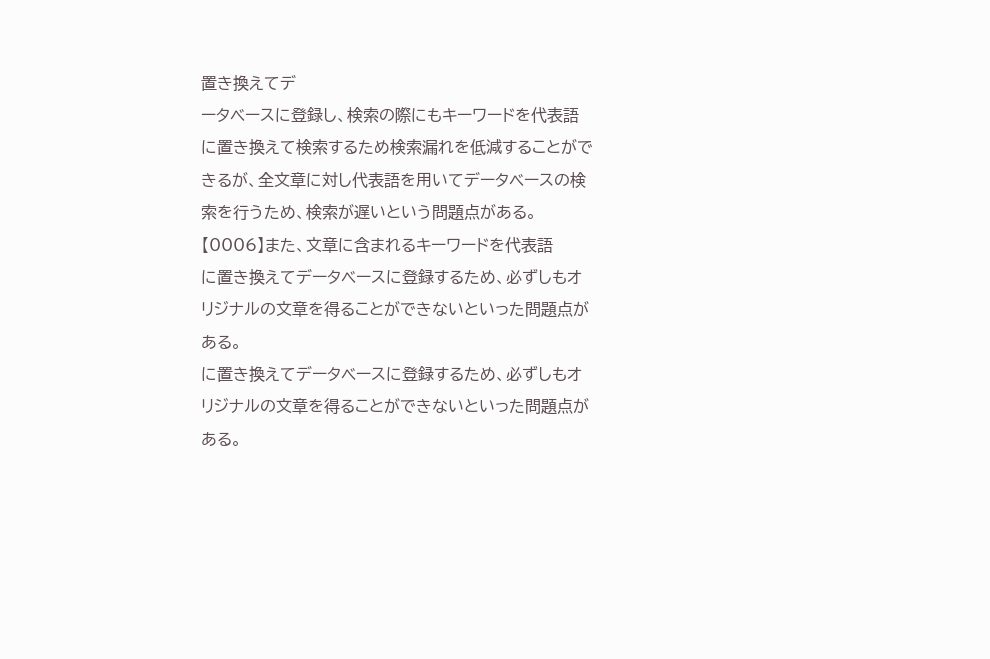置き換えてデ
ータベースに登録し、検索の際にもキーワードを代表語
に置き換えて検索するため検索漏れを低減することがで
きるが、全文章に対し代表語を用いてデータベースの検
索を行うため、検索が遅いという問題点がある。
【0006】また、文章に含まれるキーワードを代表語
に置き換えてデータベースに登録するため、必ずしもオ
リジナルの文章を得ることができないといった問題点が
ある。
に置き換えてデータベースに登録するため、必ずしもオ
リジナルの文章を得ることができないといった問題点が
ある。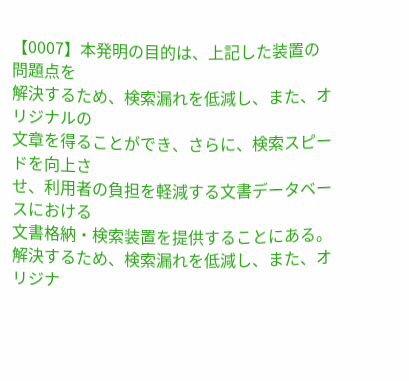【0007】本発明の目的は、上記した装置の問題点を
解決するため、検索漏れを低減し、また、オリジナルの
文章を得ることができ、さらに、検索スピードを向上さ
せ、利用者の負担を軽減する文書データベースにおける
文書格納・検索装置を提供することにある。
解決するため、検索漏れを低減し、また、オリジナ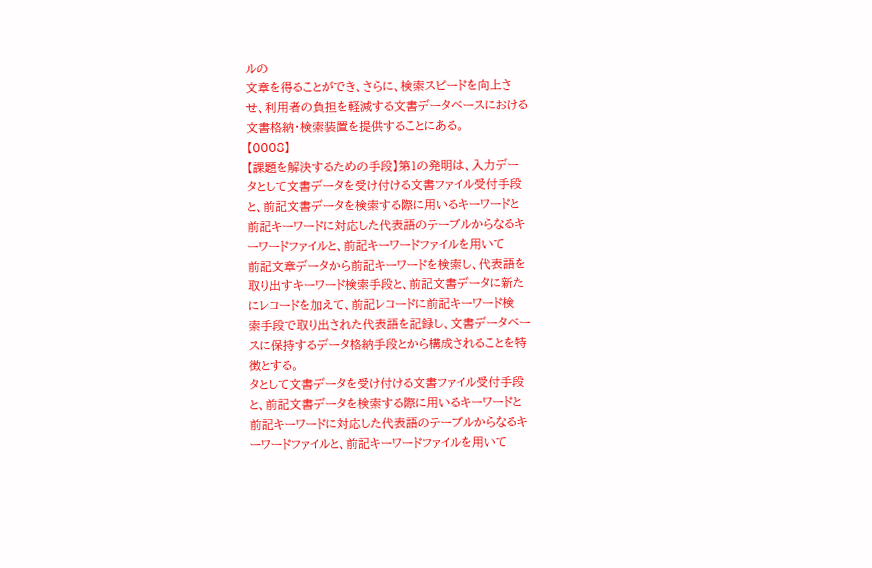ルの
文章を得ることができ、さらに、検索スピードを向上さ
せ、利用者の負担を軽減する文書データベースにおける
文書格納・検索装置を提供することにある。
【0008】
【課題を解決するための手段】第1の発明は、入力デー
タとして文書データを受け付ける文書ファイル受付手段
と、前記文書データを検索する際に用いるキーワードと
前記キーワードに対応した代表語のテーブルからなるキ
ーワードファイルと、前記キーワードファイルを用いて
前記文章データから前記キーワードを検索し、代表語を
取り出すキーワード検索手段と、前記文書データに新た
にレコードを加えて、前記レコードに前記キーワード検
索手段で取り出された代表語を記録し、文書データベー
スに保持するデータ格納手段とから構成されることを特
徴とする。
タとして文書データを受け付ける文書ファイル受付手段
と、前記文書データを検索する際に用いるキーワードと
前記キーワードに対応した代表語のテーブルからなるキ
ーワードファイルと、前記キーワードファイルを用いて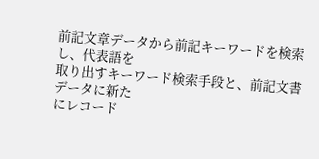前記文章データから前記キーワードを検索し、代表語を
取り出すキーワード検索手段と、前記文書データに新た
にレコード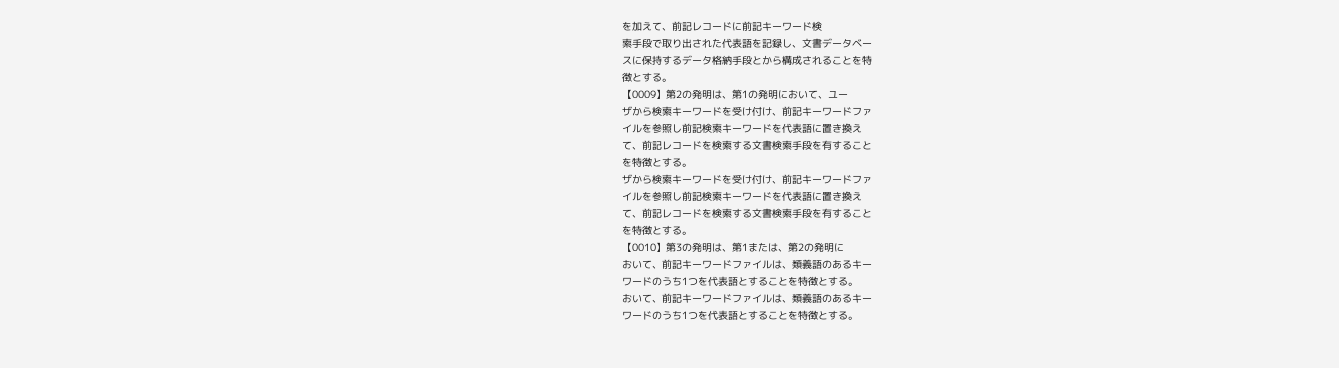を加えて、前記レコードに前記キーワード検
索手段で取り出された代表語を記録し、文書データベー
スに保持するデータ格納手段とから構成されることを特
徴とする。
【0009】第2の発明は、第1の発明において、ユー
ザから検索キーワードを受け付け、前記キーワードファ
イルを参照し前記検索キーワードを代表語に置き換え
て、前記レコードを検索する文書検索手段を有すること
を特徴とする。
ザから検索キーワードを受け付け、前記キーワードファ
イルを参照し前記検索キーワードを代表語に置き換え
て、前記レコードを検索する文書検索手段を有すること
を特徴とする。
【0010】第3の発明は、第1または、第2の発明に
おいて、前記キーワードファイルは、類義語のあるキー
ワードのうち1つを代表語とすることを特徴とする。
おいて、前記キーワードファイルは、類義語のあるキー
ワードのうち1つを代表語とすることを特徴とする。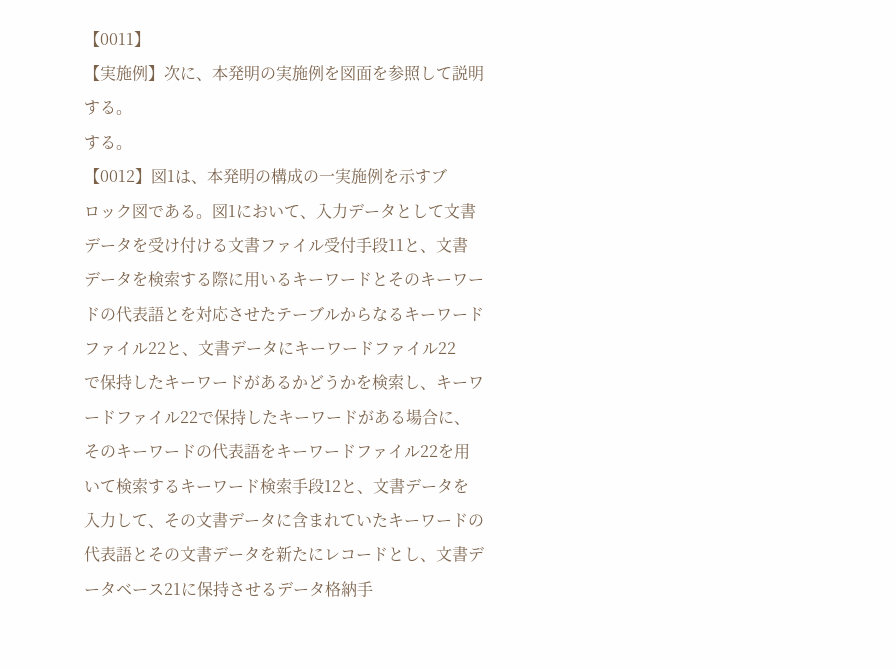【0011】
【実施例】次に、本発明の実施例を図面を参照して説明
する。
する。
【0012】図1は、本発明の構成の一実施例を示すブ
ロック図である。図1において、入力データとして文書
データを受け付ける文書ファイル受付手段11と、文書
データを検索する際に用いるキーワードとそのキーワー
ドの代表語とを対応させたテーブルからなるキーワード
ファイル22と、文書データにキーワードファイル22
で保持したキーワードがあるかどうかを検索し、キーワ
ードファイル22で保持したキーワードがある場合に、
そのキーワードの代表語をキーワードファイル22を用
いて検索するキーワード検索手段12と、文書データを
入力して、その文書データに含まれていたキーワードの
代表語とその文書データを新たにレコードとし、文書デ
ータベース21に保持させるデータ格納手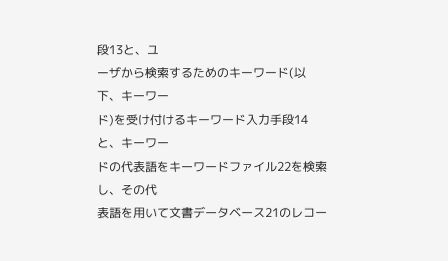段13と、ユ
ーザから検索するためのキーワード(以下、キーワー
ド)を受け付けるキーワード入力手段14と、キーワー
ドの代表語をキーワードファイル22を検索し、その代
表語を用いて文書データベース21のレコー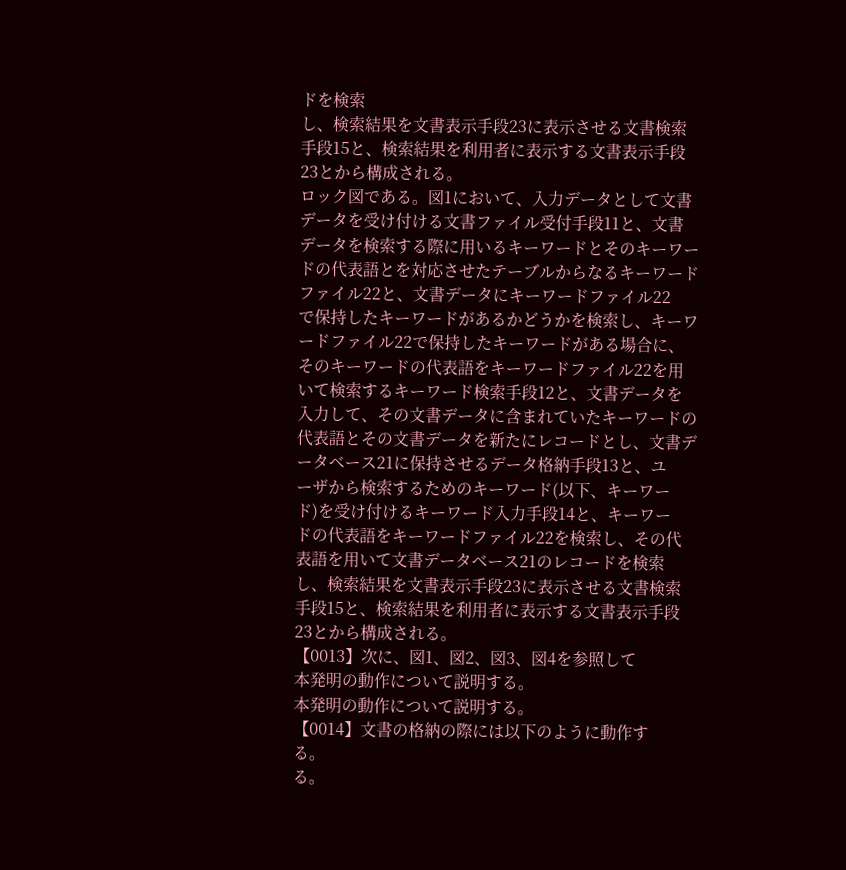ドを検索
し、検索結果を文書表示手段23に表示させる文書検索
手段15と、検索結果を利用者に表示する文書表示手段
23とから構成される。
ロック図である。図1において、入力データとして文書
データを受け付ける文書ファイル受付手段11と、文書
データを検索する際に用いるキーワードとそのキーワー
ドの代表語とを対応させたテーブルからなるキーワード
ファイル22と、文書データにキーワードファイル22
で保持したキーワードがあるかどうかを検索し、キーワ
ードファイル22で保持したキーワードがある場合に、
そのキーワードの代表語をキーワードファイル22を用
いて検索するキーワード検索手段12と、文書データを
入力して、その文書データに含まれていたキーワードの
代表語とその文書データを新たにレコードとし、文書デ
ータベース21に保持させるデータ格納手段13と、ユ
ーザから検索するためのキーワード(以下、キーワー
ド)を受け付けるキーワード入力手段14と、キーワー
ドの代表語をキーワードファイル22を検索し、その代
表語を用いて文書データベース21のレコードを検索
し、検索結果を文書表示手段23に表示させる文書検索
手段15と、検索結果を利用者に表示する文書表示手段
23とから構成される。
【0013】次に、図1、図2、図3、図4を参照して
本発明の動作について説明する。
本発明の動作について説明する。
【0014】文書の格納の際には以下のように動作す
る。
る。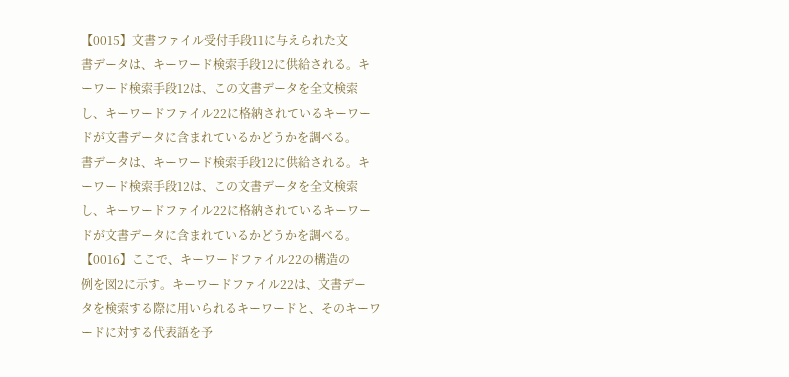【0015】文書ファイル受付手段11に与えられた文
書データは、キーワード検索手段12に供給される。キ
ーワード検索手段12は、この文書データを全文検索
し、キーワードファイル22に格納されているキーワー
ドが文書データに含まれているかどうかを調べる。
書データは、キーワード検索手段12に供給される。キ
ーワード検索手段12は、この文書データを全文検索
し、キーワードファイル22に格納されているキーワー
ドが文書データに含まれているかどうかを調べる。
【0016】ここで、キーワードファイル22の構造の
例を図2に示す。キーワードファイル22は、文書デー
タを検索する際に用いられるキーワードと、そのキーワ
ードに対する代表語を予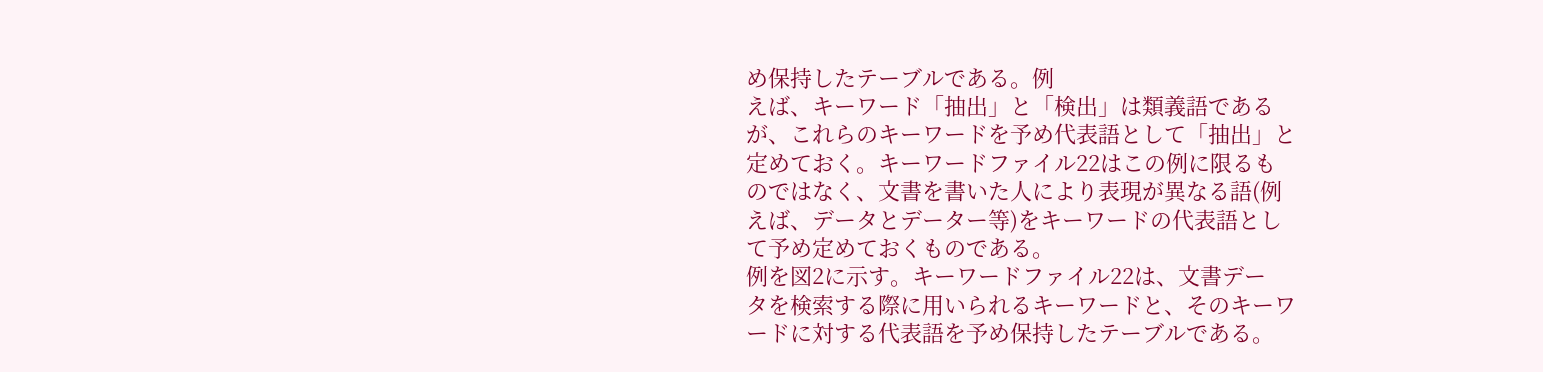め保持したテーブルである。例
えば、キーワード「抽出」と「検出」は類義語である
が、これらのキーワードを予め代表語として「抽出」と
定めておく。キーワードファイル22はこの例に限るも
のではなく、文書を書いた人により表現が異なる語(例
えば、データとデーター等)をキーワードの代表語とし
て予め定めておくものである。
例を図2に示す。キーワードファイル22は、文書デー
タを検索する際に用いられるキーワードと、そのキーワ
ードに対する代表語を予め保持したテーブルである。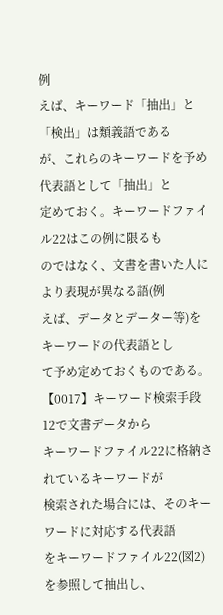例
えば、キーワード「抽出」と「検出」は類義語である
が、これらのキーワードを予め代表語として「抽出」と
定めておく。キーワードファイル22はこの例に限るも
のではなく、文書を書いた人により表現が異なる語(例
えば、データとデーター等)をキーワードの代表語とし
て予め定めておくものである。
【0017】キーワード検索手段12で文書データから
キーワードファイル22に格納されているキーワードが
検索された場合には、そのキーワードに対応する代表語
をキーワードファイル22(図2)を参照して抽出し、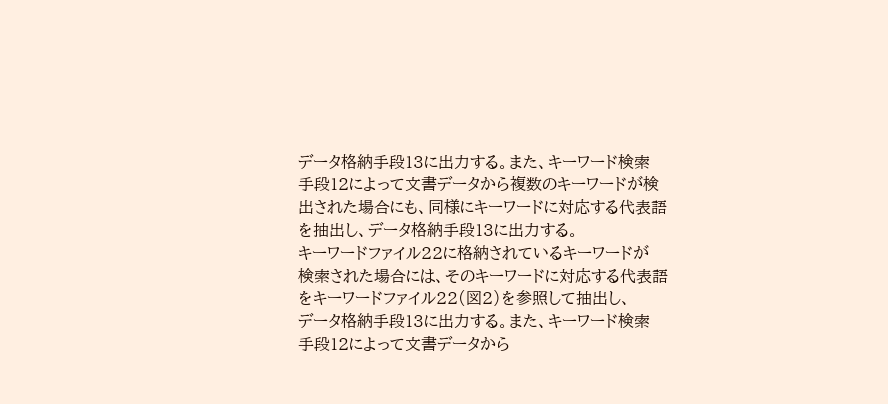データ格納手段13に出力する。また、キーワード検索
手段12によって文書データから複数のキーワードが検
出された場合にも、同様にキーワードに対応する代表語
を抽出し、データ格納手段13に出力する。
キーワードファイル22に格納されているキーワードが
検索された場合には、そのキーワードに対応する代表語
をキーワードファイル22(図2)を参照して抽出し、
データ格納手段13に出力する。また、キーワード検索
手段12によって文書データから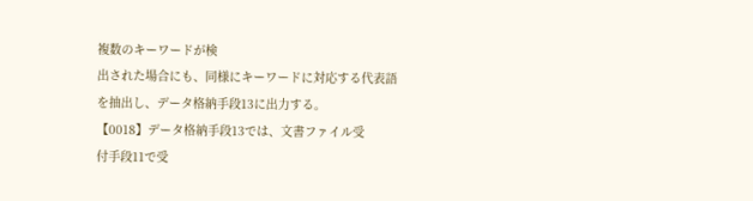複数のキーワードが検
出された場合にも、同様にキーワードに対応する代表語
を抽出し、データ格納手段13に出力する。
【0018】データ格納手段13では、文書ファイル受
付手段11で受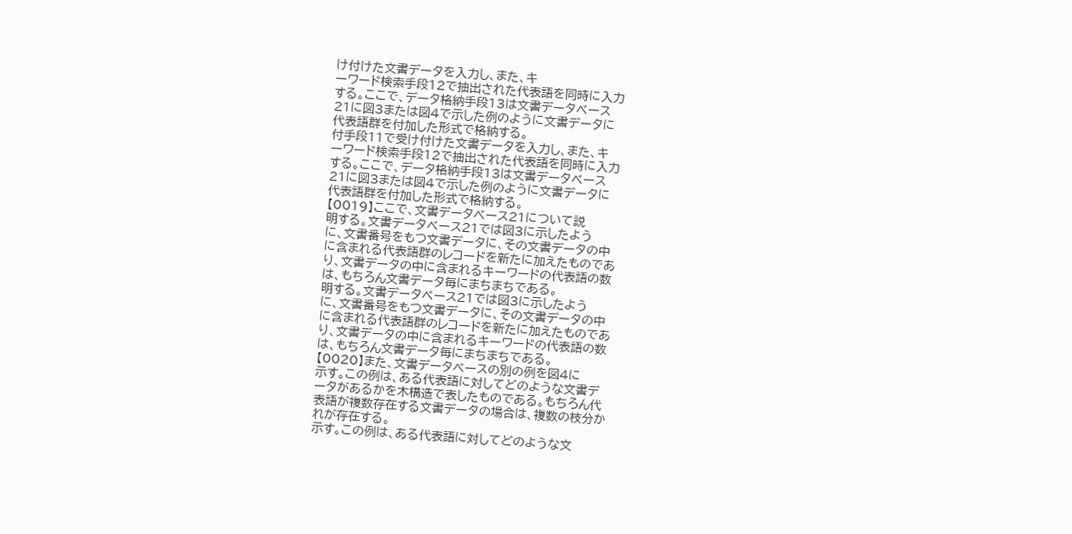け付けた文書データを入力し、また、キ
ーワード検索手段12で抽出された代表語を同時に入力
する。ここで、データ格納手段13は文書データベース
21に図3または図4で示した例のように文書データに
代表語群を付加した形式で格納する。
付手段11で受け付けた文書データを入力し、また、キ
ーワード検索手段12で抽出された代表語を同時に入力
する。ここで、データ格納手段13は文書データベース
21に図3または図4で示した例のように文書データに
代表語群を付加した形式で格納する。
【0019】ここで、文書データベース21について説
明する。文書データベース21では図3に示したよう
に、文書番号をもつ文書データに、その文書データの中
に含まれる代表語群のレコードを新たに加えたものであ
り、文書データの中に含まれるキーワードの代表語の数
は、もちろん文書データ毎にまちまちである。
明する。文書データベース21では図3に示したよう
に、文書番号をもつ文書データに、その文書データの中
に含まれる代表語群のレコードを新たに加えたものであ
り、文書データの中に含まれるキーワードの代表語の数
は、もちろん文書データ毎にまちまちである。
【0020】また、文書データベースの別の例を図4に
示す。この例は、ある代表語に対してどのような文書デ
ータがあるかを木構造で表したものである。もちろん代
表語が複数存在する文書データの場合は、複数の枝分か
れが存在する。
示す。この例は、ある代表語に対してどのような文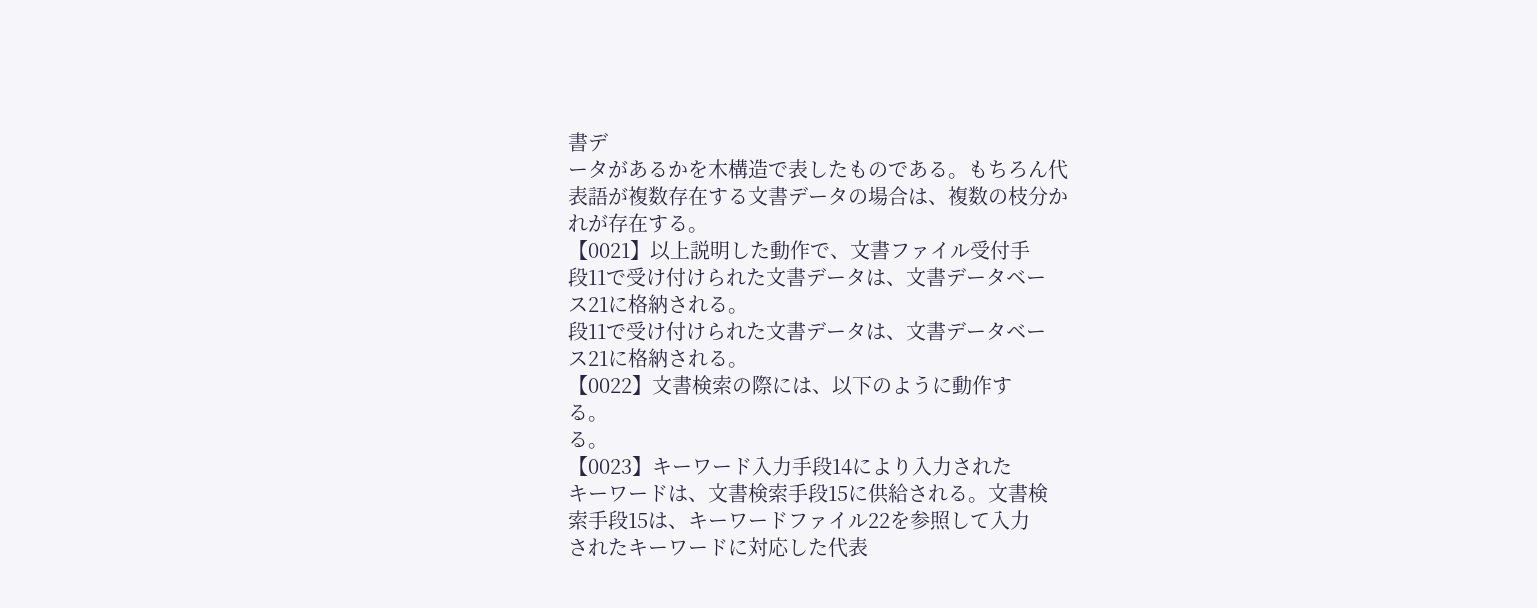書デ
ータがあるかを木構造で表したものである。もちろん代
表語が複数存在する文書データの場合は、複数の枝分か
れが存在する。
【0021】以上説明した動作で、文書ファイル受付手
段11で受け付けられた文書データは、文書データベー
ス21に格納される。
段11で受け付けられた文書データは、文書データベー
ス21に格納される。
【0022】文書検索の際には、以下のように動作す
る。
る。
【0023】キーワード入力手段14により入力された
キーワードは、文書検索手段15に供給される。文書検
索手段15は、キーワードファイル22を参照して入力
されたキーワードに対応した代表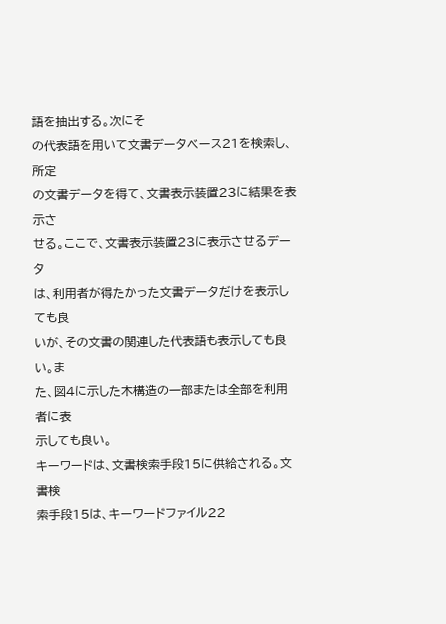語を抽出する。次にそ
の代表語を用いて文書データベース21を検索し、所定
の文書データを得て、文書表示装置23に結果を表示さ
せる。ここで、文書表示装置23に表示させるデータ
は、利用者が得たかった文書データだけを表示しても良
いが、その文書の関連した代表語も表示しても良い。ま
た、図4に示した木構造の一部または全部を利用者に表
示しても良い。
キーワードは、文書検索手段15に供給される。文書検
索手段15は、キーワードファイル22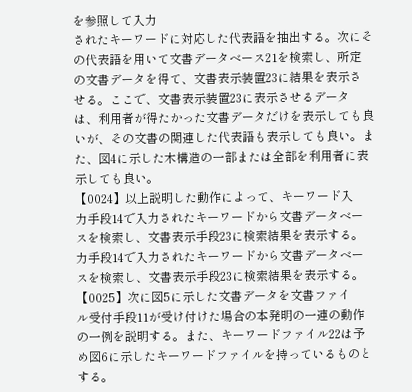を参照して入力
されたキーワードに対応した代表語を抽出する。次にそ
の代表語を用いて文書データベース21を検索し、所定
の文書データを得て、文書表示装置23に結果を表示さ
せる。ここで、文書表示装置23に表示させるデータ
は、利用者が得たかった文書データだけを表示しても良
いが、その文書の関連した代表語も表示しても良い。ま
た、図4に示した木構造の一部または全部を利用者に表
示しても良い。
【0024】以上説明した動作によって、キーワード入
力手段14で入力されたキーワードから文書データベー
スを検索し、文書表示手段23に検索結果を表示する。
力手段14で入力されたキーワードから文書データベー
スを検索し、文書表示手段23に検索結果を表示する。
【0025】次に図5に示した文書データを文書ファイ
ル受付手段11が受け付けた場合の本発明の一連の動作
の一例を説明する。また、キーワードファイル22は予
め図6に示したキーワードファイルを持っているものと
する。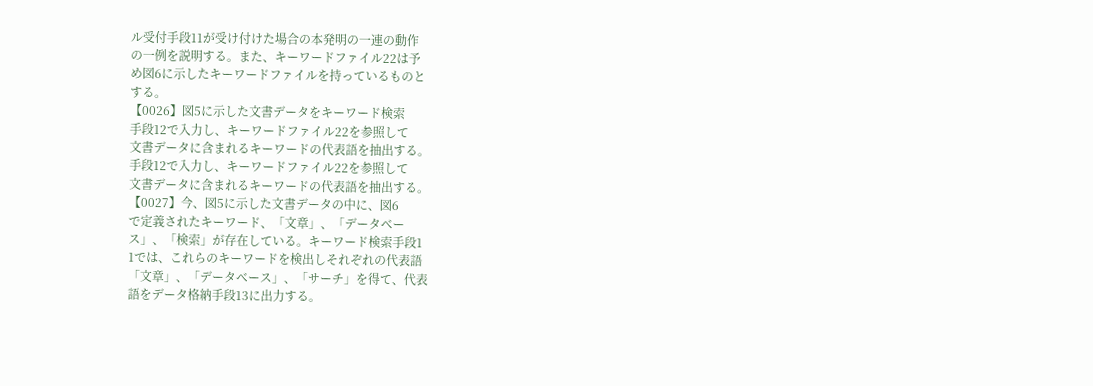ル受付手段11が受け付けた場合の本発明の一連の動作
の一例を説明する。また、キーワードファイル22は予
め図6に示したキーワードファイルを持っているものと
する。
【0026】図5に示した文書データをキーワード検索
手段12で入力し、キーワードファイル22を参照して
文書データに含まれるキーワードの代表語を抽出する。
手段12で入力し、キーワードファイル22を参照して
文書データに含まれるキーワードの代表語を抽出する。
【0027】今、図5に示した文書データの中に、図6
で定義されたキーワード、「文章」、「データベー
ス」、「検索」が存在している。キーワード検索手段1
1では、これらのキーワードを検出しそれぞれの代表語
「文章」、「データベース」、「サーチ」を得て、代表
語をデータ格納手段13に出力する。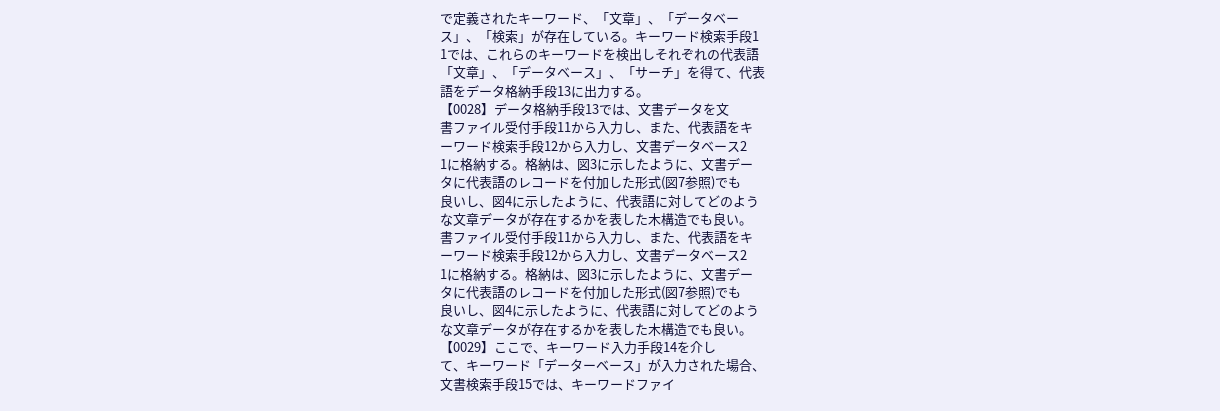で定義されたキーワード、「文章」、「データベー
ス」、「検索」が存在している。キーワード検索手段1
1では、これらのキーワードを検出しそれぞれの代表語
「文章」、「データベース」、「サーチ」を得て、代表
語をデータ格納手段13に出力する。
【0028】データ格納手段13では、文書データを文
書ファイル受付手段11から入力し、また、代表語をキ
ーワード検索手段12から入力し、文書データベース2
1に格納する。格納は、図3に示したように、文書デー
タに代表語のレコードを付加した形式(図7参照)でも
良いし、図4に示したように、代表語に対してどのよう
な文章データが存在するかを表した木構造でも良い。
書ファイル受付手段11から入力し、また、代表語をキ
ーワード検索手段12から入力し、文書データベース2
1に格納する。格納は、図3に示したように、文書デー
タに代表語のレコードを付加した形式(図7参照)でも
良いし、図4に示したように、代表語に対してどのよう
な文章データが存在するかを表した木構造でも良い。
【0029】ここで、キーワード入力手段14を介し
て、キーワード「データーベース」が入力された場合、
文書検索手段15では、キーワードファイ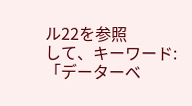ル22を参照
して、キーワード:「データーベ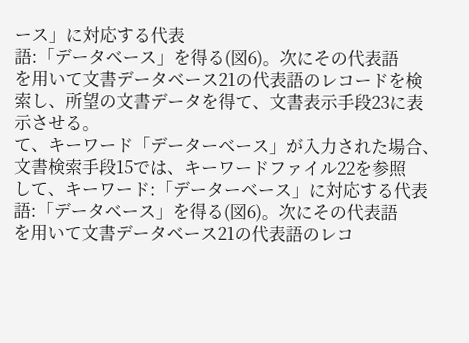ース」に対応する代表
語:「データベース」を得る(図6)。次にその代表語
を用いて文書データベース21の代表語のレコードを検
索し、所望の文書データを得て、文書表示手段23に表
示させる。
て、キーワード「データーベース」が入力された場合、
文書検索手段15では、キーワードファイル22を参照
して、キーワード:「データーベース」に対応する代表
語:「データベース」を得る(図6)。次にその代表語
を用いて文書データベース21の代表語のレコ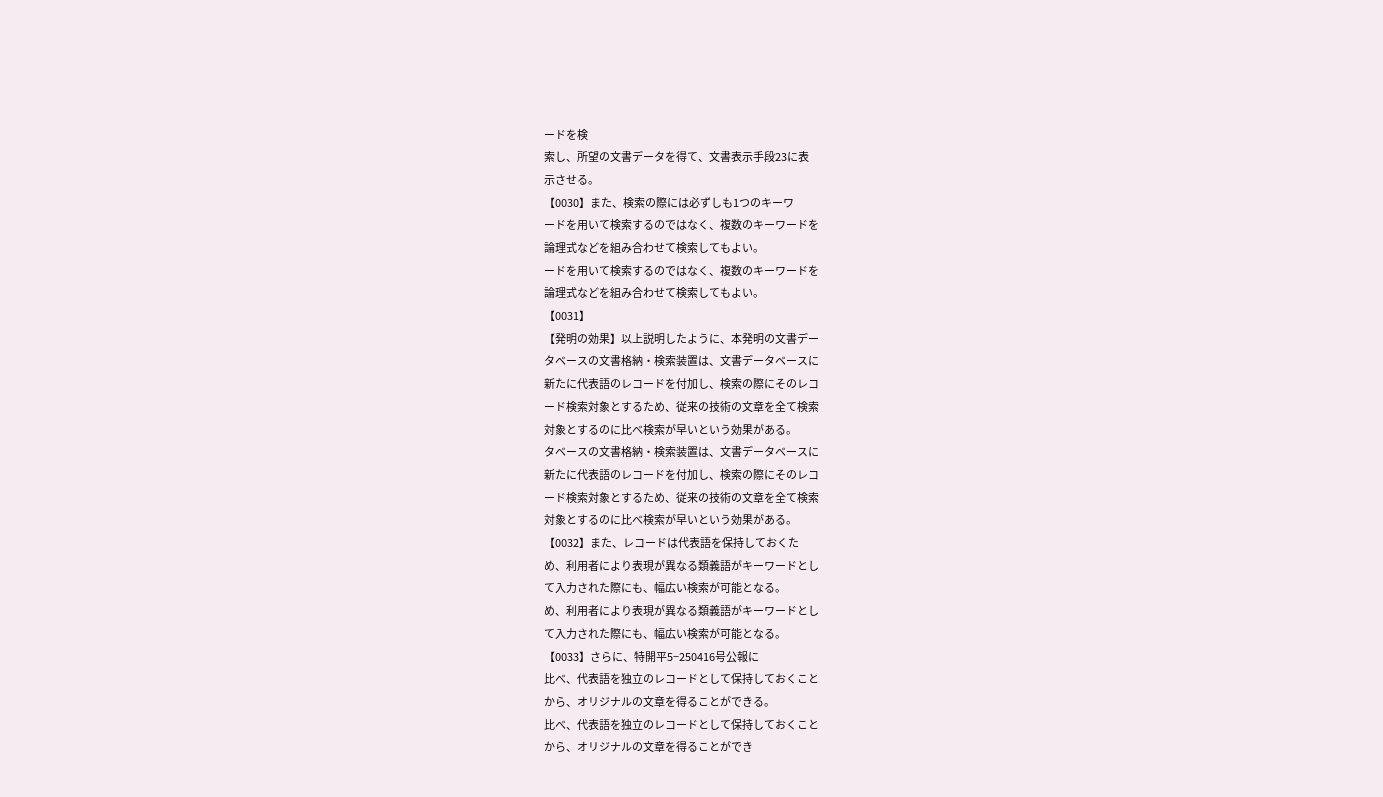ードを検
索し、所望の文書データを得て、文書表示手段23に表
示させる。
【0030】また、検索の際には必ずしも1つのキーワ
ードを用いて検索するのではなく、複数のキーワードを
論理式などを組み合わせて検索してもよい。
ードを用いて検索するのではなく、複数のキーワードを
論理式などを組み合わせて検索してもよい。
【0031】
【発明の効果】以上説明したように、本発明の文書デー
タベースの文書格納・検索装置は、文書データベースに
新たに代表語のレコードを付加し、検索の際にそのレコ
ード検索対象とするため、従来の技術の文章を全て検索
対象とするのに比べ検索が早いという効果がある。
タベースの文書格納・検索装置は、文書データベースに
新たに代表語のレコードを付加し、検索の際にそのレコ
ード検索対象とするため、従来の技術の文章を全て検索
対象とするのに比べ検索が早いという効果がある。
【0032】また、レコードは代表語を保持しておくた
め、利用者により表現が異なる類義語がキーワードとし
て入力された際にも、幅広い検索が可能となる。
め、利用者により表現が異なる類義語がキーワードとし
て入力された際にも、幅広い検索が可能となる。
【0033】さらに、特開平5−250416号公報に
比べ、代表語を独立のレコードとして保持しておくこと
から、オリジナルの文章を得ることができる。
比べ、代表語を独立のレコードとして保持しておくこと
から、オリジナルの文章を得ることができ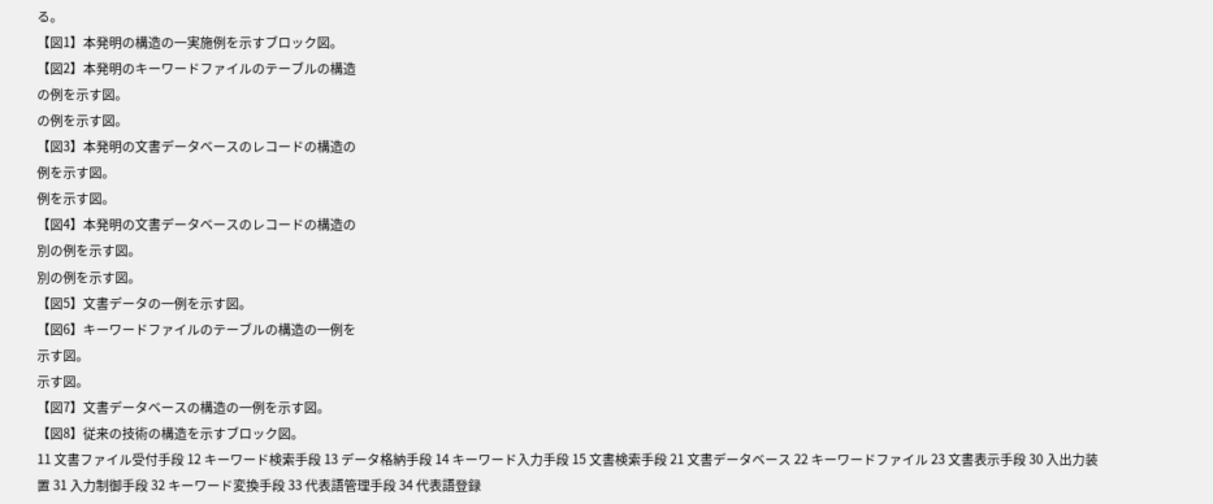る。
【図1】本発明の構造の一実施例を示すブロック図。
【図2】本発明のキーワードファイルのテーブルの構造
の例を示す図。
の例を示す図。
【図3】本発明の文書データベースのレコードの構造の
例を示す図。
例を示す図。
【図4】本発明の文書データベースのレコードの構造の
別の例を示す図。
別の例を示す図。
【図5】文書データの一例を示す図。
【図6】キーワードファイルのテーブルの構造の一例を
示す図。
示す図。
【図7】文書データベースの構造の一例を示す図。
【図8】従来の技術の構造を示すブロック図。
11 文書ファイル受付手段 12 キーワード検索手段 13 データ格納手段 14 キーワード入力手段 15 文書検索手段 21 文書データベース 22 キーワードファイル 23 文書表示手段 30 入出力装置 31 入力制御手段 32 キーワード変換手段 33 代表語管理手段 34 代表語登録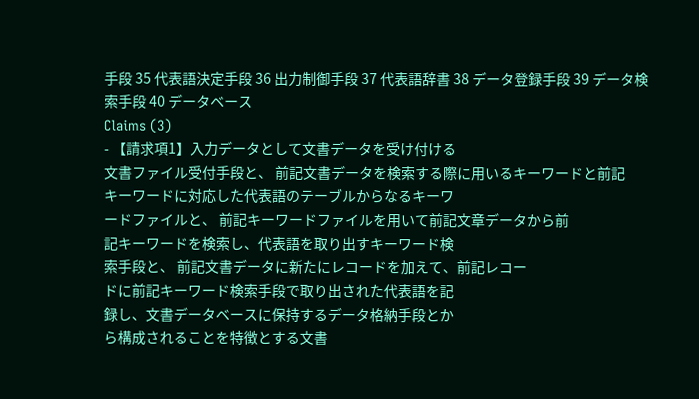手段 35 代表語決定手段 36 出力制御手段 37 代表語辞書 38 データ登録手段 39 データ検索手段 40 データベース
Claims (3)
- 【請求項1】入力データとして文書データを受け付ける
文書ファイル受付手段と、 前記文書データを検索する際に用いるキーワードと前記
キーワードに対応した代表語のテーブルからなるキーワ
ードファイルと、 前記キーワードファイルを用いて前記文章データから前
記キーワードを検索し、代表語を取り出すキーワード検
索手段と、 前記文書データに新たにレコードを加えて、前記レコー
ドに前記キーワード検索手段で取り出された代表語を記
録し、文書データベースに保持するデータ格納手段とか
ら構成されることを特徴とする文書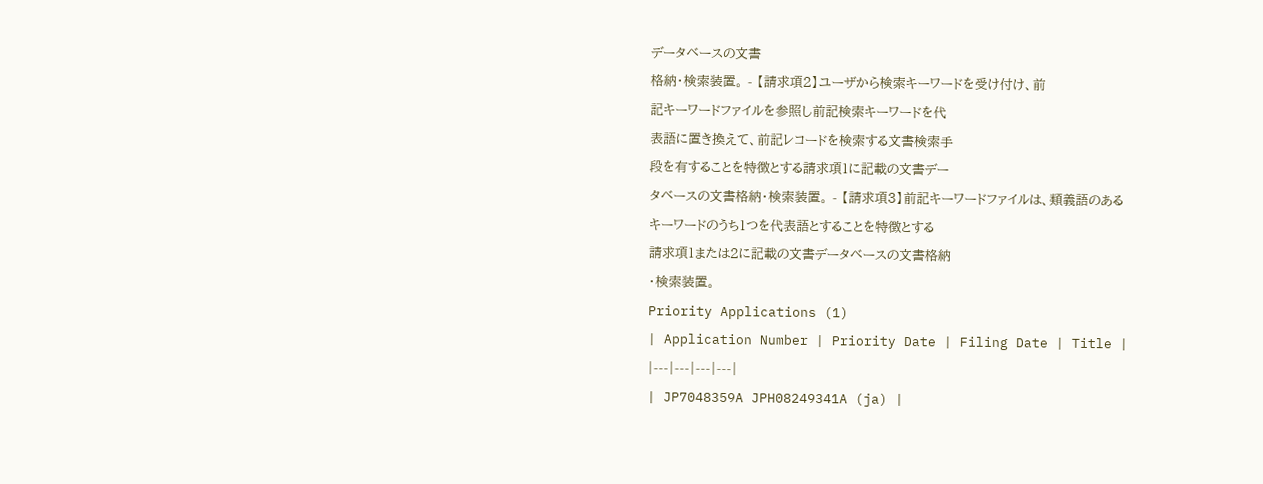データベースの文書
格納・検索装置。 - 【請求項2】ユーザから検索キーワードを受け付け、前
記キーワードファイルを参照し前記検索キーワードを代
表語に置き換えて、前記レコードを検索する文書検索手
段を有することを特徴とする請求項1に記載の文書デー
タベースの文書格納・検索装置。 - 【請求項3】前記キーワードファイルは、類義語のある
キーワードのうち1つを代表語とすることを特徴とする
請求項1または2に記載の文書データベースの文書格納
・検索装置。
Priority Applications (1)
| Application Number | Priority Date | Filing Date | Title |
|---|---|---|---|
| JP7048359A JPH08249341A (ja) |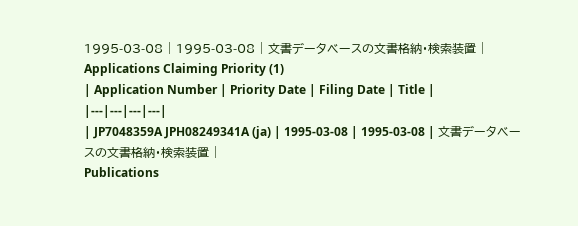1995-03-08 | 1995-03-08 | 文書データベースの文書格納・検索装置 |
Applications Claiming Priority (1)
| Application Number | Priority Date | Filing Date | Title |
|---|---|---|---|
| JP7048359A JPH08249341A (ja) | 1995-03-08 | 1995-03-08 | 文書データベースの文書格納・検索装置 |
Publications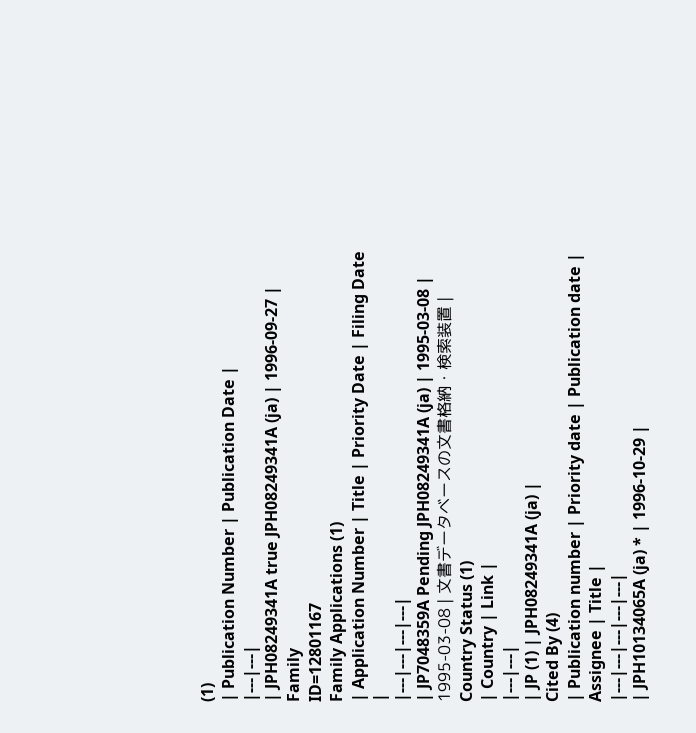(1)
| Publication Number | Publication Date |
|---|---|
| JPH08249341A true JPH08249341A (ja) | 1996-09-27 |
Family
ID=12801167
Family Applications (1)
| Application Number | Title | Priority Date | Filing Date |
|---|---|---|---|
| JP7048359A Pending JPH08249341A (ja) | 1995-03-08 | 1995-03-08 | 文書データベースの文書格納・検索装置 |
Country Status (1)
| Country | Link |
|---|---|
| JP (1) | JPH08249341A (ja) |
Cited By (4)
| Publication number | Priority date | Publication date | Assignee | Title |
|---|---|---|---|---|
| JPH10134065A (ja) * | 1996-10-29 |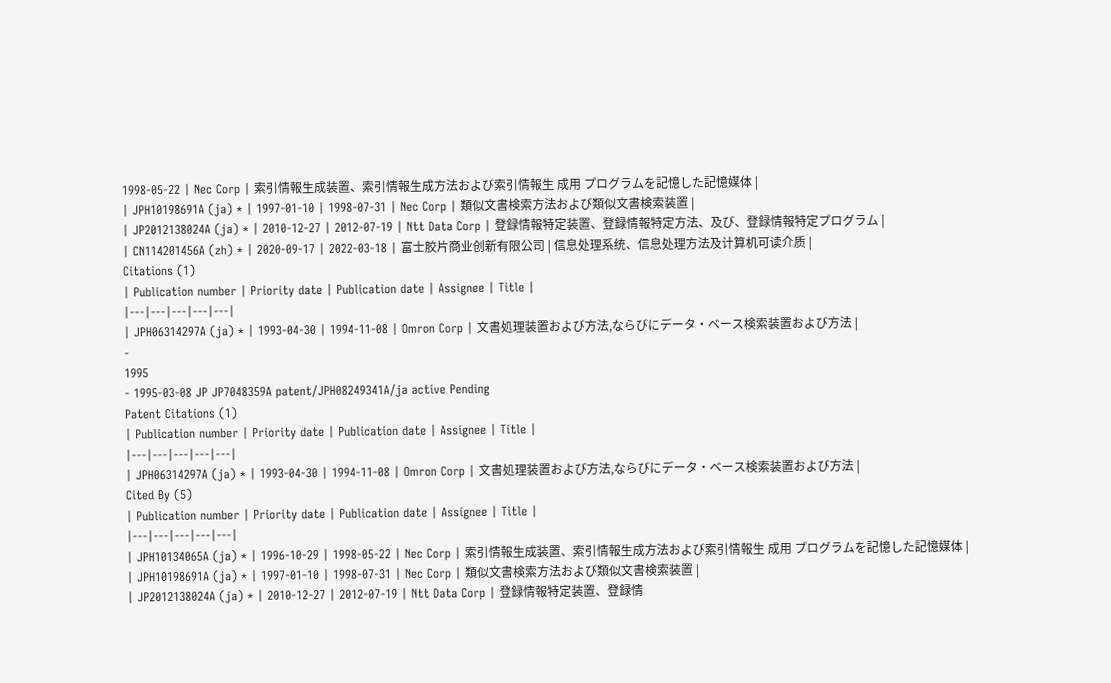1998-05-22 | Nec Corp | 索引情報生成装置、索引情報生成方法および索引情報生 成用 プログラムを記憶した記憶媒体 |
| JPH10198691A (ja) * | 1997-01-10 | 1998-07-31 | Nec Corp | 類似文書検索方法および類似文書検索装置 |
| JP2012138024A (ja) * | 2010-12-27 | 2012-07-19 | Ntt Data Corp | 登録情報特定装置、登録情報特定方法、及び、登録情報特定プログラム |
| CN114201456A (zh) * | 2020-09-17 | 2022-03-18 | 富士胶片商业创新有限公司 | 信息处理系统、信息处理方法及计算机可读介质 |
Citations (1)
| Publication number | Priority date | Publication date | Assignee | Title |
|---|---|---|---|---|
| JPH06314297A (ja) * | 1993-04-30 | 1994-11-08 | Omron Corp | 文書処理装置および方法,ならびにデータ・ベース検索装置および方法 |
-
1995
- 1995-03-08 JP JP7048359A patent/JPH08249341A/ja active Pending
Patent Citations (1)
| Publication number | Priority date | Publication date | Assignee | Title |
|---|---|---|---|---|
| JPH06314297A (ja) * | 1993-04-30 | 1994-11-08 | Omron Corp | 文書処理装置および方法,ならびにデータ・ベース検索装置および方法 |
Cited By (5)
| Publication number | Priority date | Publication date | Assignee | Title |
|---|---|---|---|---|
| JPH10134065A (ja) * | 1996-10-29 | 1998-05-22 | Nec Corp | 索引情報生成装置、索引情報生成方法および索引情報生 成用 プログラムを記憶した記憶媒体 |
| JPH10198691A (ja) * | 1997-01-10 | 1998-07-31 | Nec Corp | 類似文書検索方法および類似文書検索装置 |
| JP2012138024A (ja) * | 2010-12-27 | 2012-07-19 | Ntt Data Corp | 登録情報特定装置、登録情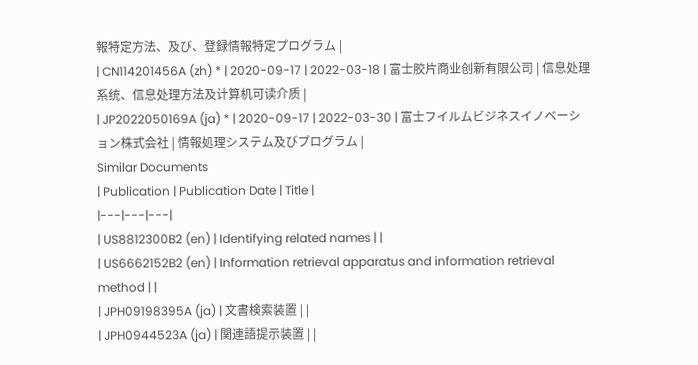報特定方法、及び、登録情報特定プログラム |
| CN114201456A (zh) * | 2020-09-17 | 2022-03-18 | 富士胶片商业创新有限公司 | 信息处理系统、信息处理方法及计算机可读介质 |
| JP2022050169A (ja) * | 2020-09-17 | 2022-03-30 | 富士フイルムビジネスイノベーション株式会社 | 情報処理システム及びプログラム |
Similar Documents
| Publication | Publication Date | Title |
|---|---|---|
| US8812300B2 (en) | Identifying related names | |
| US6662152B2 (en) | Information retrieval apparatus and information retrieval method | |
| JPH09198395A (ja) | 文書検索装置 | |
| JPH0944523A (ja) | 関連語提示装置 | |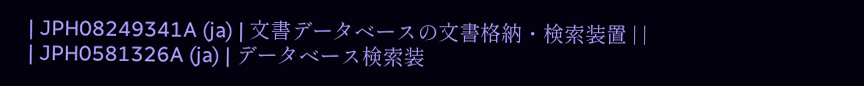| JPH08249341A (ja) | 文書データベースの文書格納・検索装置 | |
| JPH0581326A (ja) | データベース検索装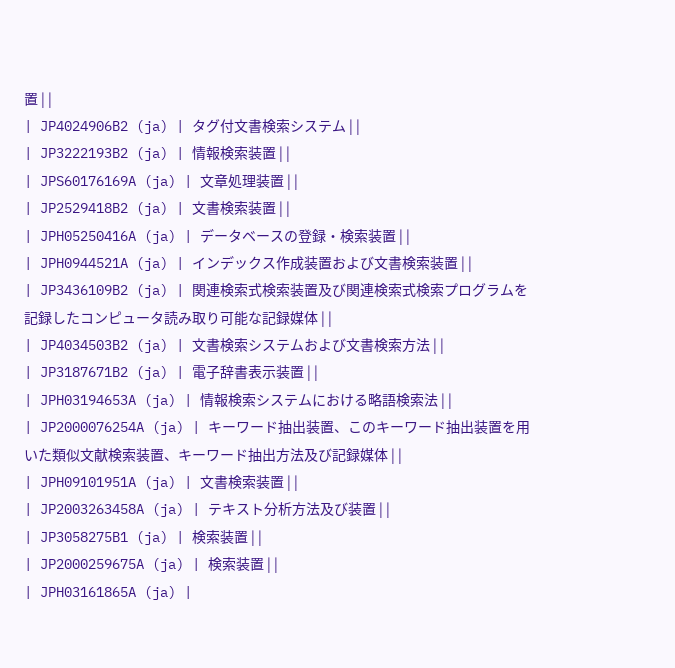置 | |
| JP4024906B2 (ja) | タグ付文書検索システム | |
| JP3222193B2 (ja) | 情報検索装置 | |
| JPS60176169A (ja) | 文章処理装置 | |
| JP2529418B2 (ja) | 文書検索装置 | |
| JPH05250416A (ja) | データベースの登録・検索装置 | |
| JPH0944521A (ja) | インデックス作成装置および文書検索装置 | |
| JP3436109B2 (ja) | 関連検索式検索装置及び関連検索式検索プログラムを記録したコンピュータ読み取り可能な記録媒体 | |
| JP4034503B2 (ja) | 文書検索システムおよび文書検索方法 | |
| JP3187671B2 (ja) | 電子辞書表示装置 | |
| JPH03194653A (ja) | 情報検索システムにおける略語検索法 | |
| JP2000076254A (ja) | キーワード抽出装置、このキーワード抽出装置を用いた類似文献検索装置、キーワード抽出方法及び記録媒体 | |
| JPH09101951A (ja) | 文書検索装置 | |
| JP2003263458A (ja) | テキスト分析方法及び装置 | |
| JP3058275B1 (ja) | 検索装置 | |
| JP2000259675A (ja) | 検索装置 | |
| JPH03161865A (ja) |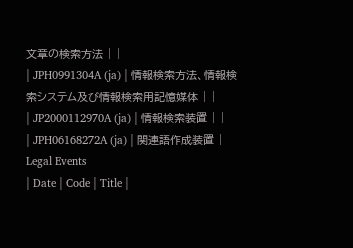文章の検索方法 | |
| JPH0991304A (ja) | 情報検索方法、情報検索システム及び情報検索用記憶媒体 | |
| JP2000112970A (ja) | 情報検索装置 | |
| JPH06168272A (ja) | 関連語作成装置 |
Legal Events
| Date | Code | Title |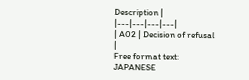Description |
|---|---|---|---|
| A02 | Decision of refusal |
Free format text: JAPANESE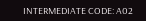INTERMEDIATE CODE: A02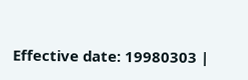Effective date: 19980303 |